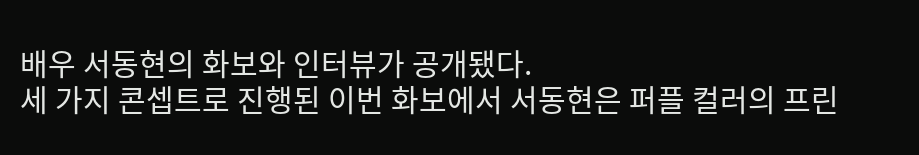배우 서동현의 화보와 인터뷰가 공개됐다.
세 가지 콘셉트로 진행된 이번 화보에서 서동현은 퍼플 컬러의 프린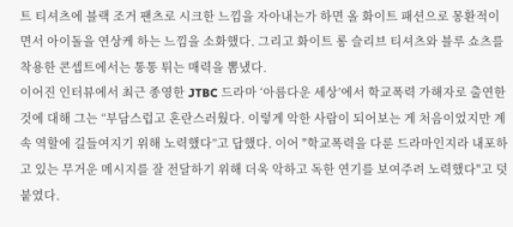트 티셔츠에 블랙 조거 팬츠로 시크한 느낌을 자아내는가 하면 올 화이트 패션으로 몽환적이면서 아이돌을 연상케 하는 느낌을 소화했다. 그리고 화이트 롱 슬리브 티셔츠와 블루 쇼츠를 착용한 콘셉트에서는 통통 튀는 매력을 뽐냈다.
이어진 인터뷰에서 최근 종영한 JTBC 드라마 ‘아름다운 세상’에서 학교폭력 가해자로 출연한 것에 대해 그는 “부담스럽고 혼란스러웠다. 이렇게 악한 사람이 되어보는 게 처음이었지만 계속 역할에 길들여지기 위해 노력했다”고 답했다. 이어 "학교폭력을 다룬 드라마인지라 내포하고 있는 무거운 메시지를 잘 전달하기 위해 더욱 악하고 독한 연기를 보여주려 노력했다"고 덧붙였다.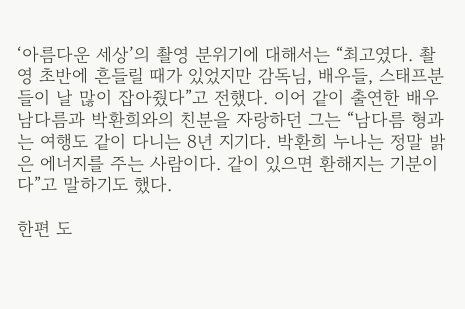‘아름다운 세상’의 촬영 분위기에 대해서는 “최고였다. 촬영 초반에 흔들릴 때가 있었지만 감독님, 배우들, 스태프분들이 날 많이 잡아줬다”고 전했다. 이어 같이 출연한 배우 남다름과 박환희와의 친분을 자랑하던 그는 “남다름 형과는 여행도 같이 다니는 8년 지기다. 박환희 누나는 정말 밝은 에너지를 주는 사람이다. 같이 있으면 환해지는 기분이다”고 말하기도 했다.

한편 도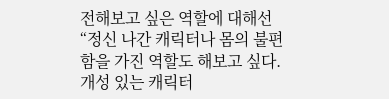전해보고 싶은 역할에 대해선 “정신 나간 캐릭터나 몸의 불편함을 가진 역할도 해보고 싶다. 개성 있는 캐릭터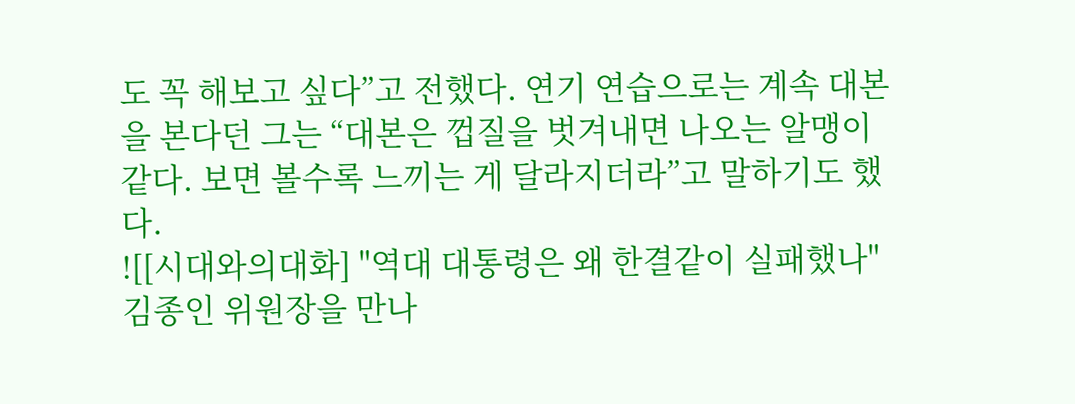도 꼭 해보고 싶다”고 전했다. 연기 연습으로는 계속 대본을 본다던 그는 “대본은 껍질을 벗겨내면 나오는 알맹이 같다. 보면 볼수록 느끼는 게 달라지더라”고 말하기도 했다.
![[시대와의대화] "역대 대통령은 왜 한결같이 실패했나" 김종인 위원장을 만나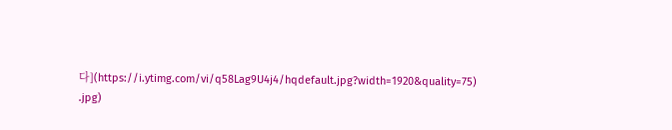다](https://i.ytimg.com/vi/q58Lag9U4j4/hqdefault.jpg?width=1920&quality=75)
.jpg)